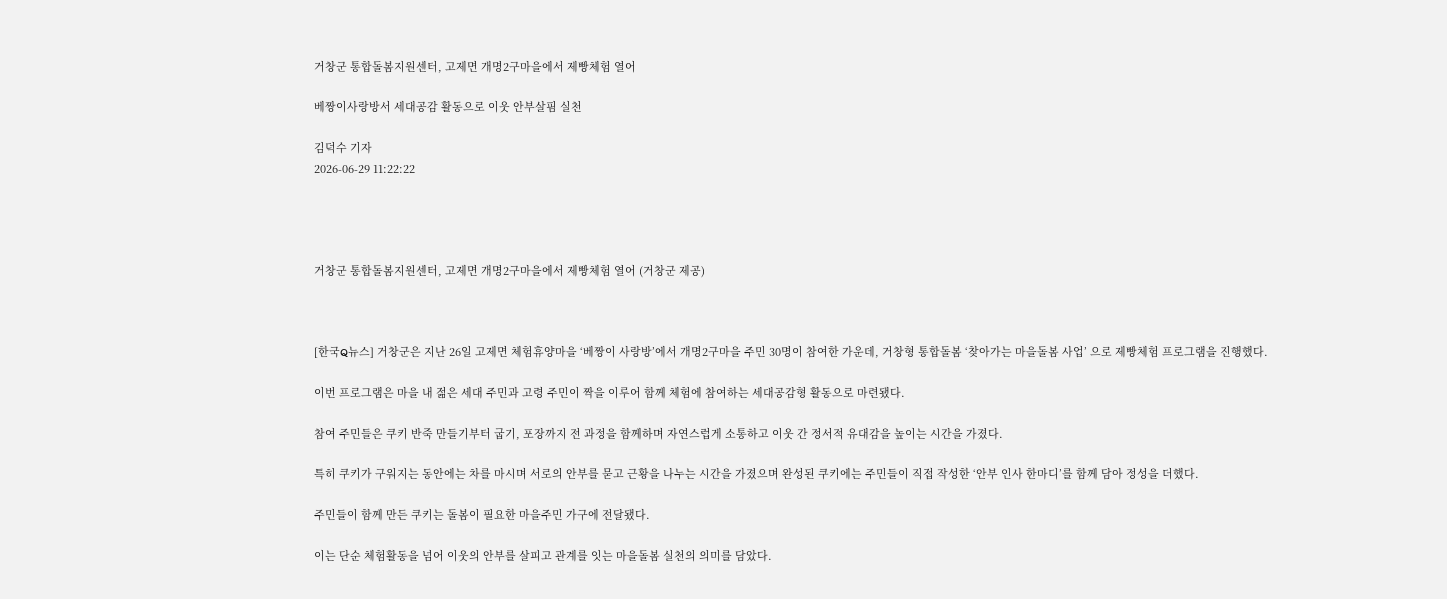거창군 통합돌봄지원센터, 고제면 개명2구마을에서 제빵체험 열어

베짱이사랑방서 세대공감 활동으로 이웃 안부살핌 실천

김덕수 기자
2026-06-29 11:22:22




거창군 통합돌봄지원센터, 고제면 개명2구마을에서 제빵체험 열어 (거창군 제공)



[한국Q뉴스] 거창군은 지난 26일 고제면 체험휴양마을 ‘베짱이 사랑방’에서 개명2구마을 주민 30명이 참여한 가운데, 거창형 통합돌봄 ‘찾아가는 마을돌봄 사업’ 으로 제빵체험 프로그램을 진행했다.

이번 프로그램은 마을 내 젊은 세대 주민과 고령 주민이 짝을 이루어 함께 체험에 참여하는 세대공감형 활동으로 마련됐다.

참여 주민들은 쿠키 반죽 만들기부터 굽기, 포장까지 전 과정을 함께하며 자연스럽게 소통하고 이웃 간 정서적 유대감을 높이는 시간을 가졌다.

특히 쿠키가 구워지는 동안에는 차를 마시며 서로의 안부를 묻고 근황을 나누는 시간을 가졌으며 완성된 쿠키에는 주민들이 직접 작성한 ‘안부 인사 한마디’를 함께 담아 정성을 더했다.

주민들이 함께 만든 쿠키는 돌봄이 필요한 마을주민 가구에 전달됐다.

이는 단순 체험활동을 넘어 이웃의 안부를 살피고 관계를 잇는 마을돌봄 실천의 의미를 담았다.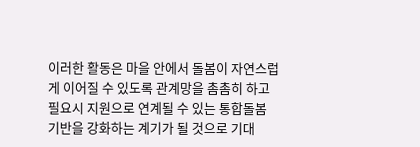이러한 활동은 마을 안에서 돌봄이 자연스럽게 이어질 수 있도록 관계망을 촘촘히 하고 필요시 지원으로 연계될 수 있는 통합돌봄 기반을 강화하는 계기가 될 것으로 기대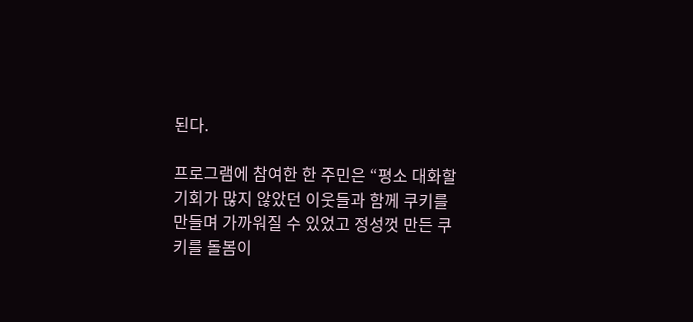된다.

프로그램에 참여한 한 주민은 “평소 대화할 기회가 많지 않았던 이웃들과 함께 쿠키를 만들며 가까워질 수 있었고 정성껏 만든 쿠키를 돌봄이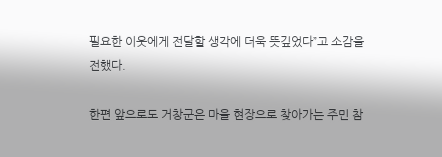필요한 이웃에게 전달할 생각에 더욱 뜻깊었다”고 소감을 전했다.

한편 앞으로도 거창군은 마을 현장으로 찾아가는 주민 참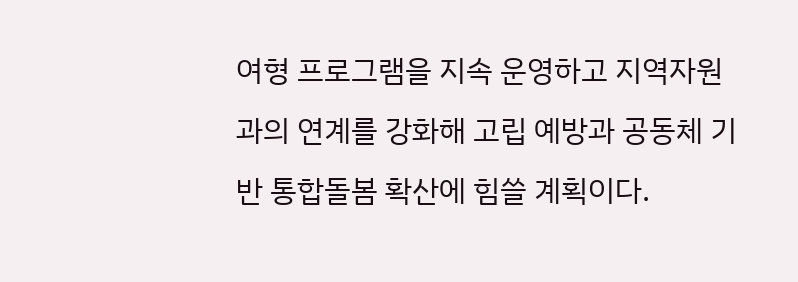여형 프로그램을 지속 운영하고 지역자원과의 연계를 강화해 고립 예방과 공동체 기반 통합돌봄 확산에 힘쓸 계획이다.